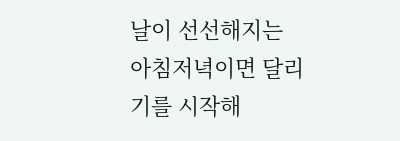날이 선선해지는 아침저녁이면 달리기를 시작해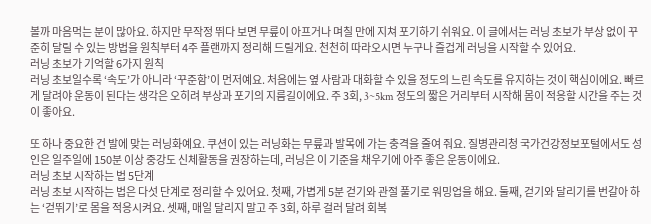볼까 마음먹는 분이 많아요. 하지만 무작정 뛰다 보면 무릎이 아프거나 며칠 만에 지쳐 포기하기 쉬워요. 이 글에서는 러닝 초보가 부상 없이 꾸준히 달릴 수 있는 방법을 원칙부터 4주 플랜까지 정리해 드릴게요. 천천히 따라오시면 누구나 즐겁게 러닝을 시작할 수 있어요.
러닝 초보가 기억할 6가지 원칙
러닝 초보일수록 ‘속도’가 아니라 ‘꾸준함’이 먼저예요. 처음에는 옆 사람과 대화할 수 있을 정도의 느린 속도를 유지하는 것이 핵심이에요. 빠르게 달려야 운동이 된다는 생각은 오히려 부상과 포기의 지름길이에요. 주 3회, 3~5km 정도의 짧은 거리부터 시작해 몸이 적응할 시간을 주는 것이 좋아요.

또 하나 중요한 건 발에 맞는 러닝화예요. 쿠션이 있는 러닝화는 무릎과 발목에 가는 충격을 줄여 줘요. 질병관리청 국가건강정보포털에서도 성인은 일주일에 150분 이상 중강도 신체활동을 권장하는데, 러닝은 이 기준을 채우기에 아주 좋은 운동이에요.
러닝 초보 시작하는 법 5단계
러닝 초보 시작하는 법은 다섯 단계로 정리할 수 있어요. 첫째, 가볍게 5분 걷기와 관절 풀기로 워밍업을 해요. 둘째, 걷기와 달리기를 번갈아 하는 ‘걷뛰기’로 몸을 적응시켜요. 셋째, 매일 달리지 말고 주 3회, 하루 걸러 달려 회복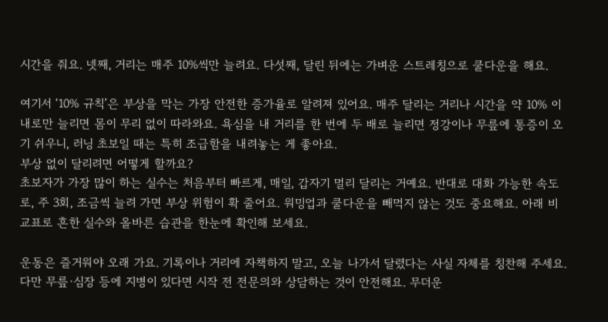시간을 줘요. 넷째, 거리는 매주 10%씩만 늘려요. 다섯째, 달린 뒤에는 가벼운 스트레칭으로 쿨다운을 해요.

여기서 ‘10% 규칙’은 부상을 막는 가장 안전한 증가율로 알려져 있어요. 매주 달리는 거리나 시간을 약 10% 이내로만 늘리면 몸이 무리 없이 따라와요. 욕심을 내 거리를 한 번에 두 배로 늘리면 정강이나 무릎에 통증이 오기 쉬우니, 러닝 초보일 때는 특히 조급함을 내려놓는 게 좋아요.
부상 없이 달리려면 어떻게 할까요?
초보자가 가장 많이 하는 실수는 처음부터 빠르게, 매일, 갑자기 멀리 달리는 거예요. 반대로 대화 가능한 속도로, 주 3회, 조금씩 늘려 가면 부상 위험이 확 줄어요. 워밍업과 쿨다운을 빼먹지 않는 것도 중요해요. 아래 비교표로 흔한 실수와 올바른 습관을 한눈에 확인해 보세요.

운동은 즐거워야 오래 가요. 기록이나 거리에 자책하지 말고, 오늘 나가서 달렸다는 사실 자체를 칭찬해 주세요. 다만 무릎·심장 등에 지병이 있다면 시작 전 전문의와 상담하는 것이 안전해요. 무더운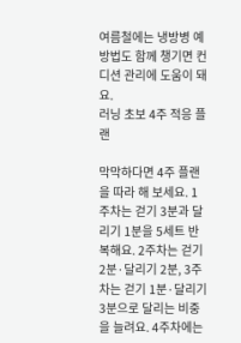여름철에는 냉방병 예방법도 함께 챙기면 컨디션 관리에 도움이 돼요.
러닝 초보 4주 적응 플랜

막막하다면 4주 플랜을 따라 해 보세요. 1주차는 걷기 3분과 달리기 1분을 5세트 반복해요. 2주차는 걷기 2분·달리기 2분, 3주차는 걷기 1분·달리기 3분으로 달리는 비중을 늘려요. 4주차에는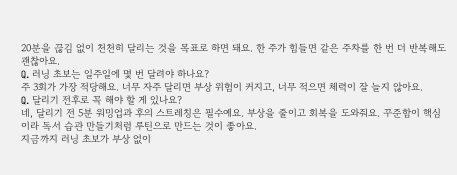20분을 끊김 없이 천천히 달리는 것을 목표로 하면 돼요. 한 주가 힘들면 같은 주차를 한 번 더 반복해도 괜찮아요.
Q. 러닝 초보는 일주일에 몇 번 달려야 하나요?
주 3회가 가장 적당해요. 너무 자주 달리면 부상 위험이 커지고, 너무 적으면 체력이 잘 늘지 않아요.
Q. 달리기 전후로 꼭 해야 할 게 있나요?
네, 달리기 전 5분 워밍업과 후의 스트레칭은 필수예요. 부상을 줄이고 회복을 도와줘요. 꾸준함이 핵심이라 독서 습관 만들기처럼 루틴으로 만드는 것이 좋아요.
지금까지 러닝 초보가 부상 없이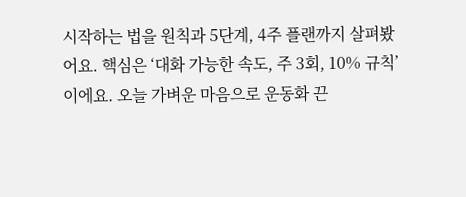시작하는 법을 원칙과 5단계, 4주 플랜까지 살펴봤어요. 핵심은 ‘대화 가능한 속도, 주 3회, 10% 규칙’이에요. 오늘 가벼운 마음으로 운동화 끈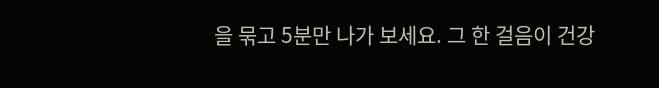을 묶고 5분만 나가 보세요. 그 한 걸음이 건강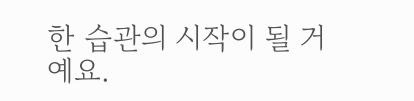한 습관의 시작이 될 거예요.